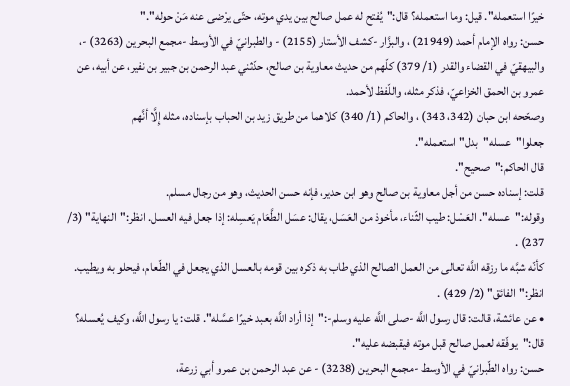خيرًا استعمله". قيل: وما استعمله؟ قال:"يُفتح له عمل صالح بين يدي موته، حتّى يرْضى عنه مَنْ حوله"."
حسن: رواه الإمام أحمد (21949) ، والبزَّار -كشف الأستار (2155) - والطبرانيّ في الأوسط -مجمع البحرين (3263) -، والبيهقيّ في القضاء والقدر (1/ 379) كلّهم من حديث معاوية بن صالح، حدّثني عبد الرحمن بن جبير بن نفير، عن أبيه، عن عمرو بن الحمق الخزاعيّ، فذكر مثله، واللّفظ لأحمد.
وصحّحه ابن حبان (342، 343) ، والحاكم (1/ 340) كلاهما من طريق زيد بن الحباب بإسناده، مثله إِلَّا أنَّهم جعلوا"عسله"بدل"استعمله".
قال الحاكم:"صحيح".
قلت: إسناده حسن من أجل معاوية بن صالح وهو ابن حدير، فإنه حسن الحديث، وهو من رجال مسلم.
وقوله:"عسله". العَسْل: طيب الثّناء، مأخوذ من العَسَل، يقال: عسَل الطَّعَام يَعسِله: إذا جعل فيه العسل. انظر:"النهاية" (3/ 237) .
كأنّه شبَّه ما رزقه اللَّه تعالى من العمل الصالح الذي طاب به ذكره بين قومه بالعسل الذي يجعل في الطّعام، فيحلو به ويطيب. انظر:"الفائق" (2/ 429) .
• عن عائشة، قالت: قال رسول اللَّه -صلى اللَّه عليه وسلم-:"إذا أراد اللَّه بعبد خيرًا عسَّله". قلت: يا رسول اللَّه، وكيف يُعسله؟ قال:"يوفّقه لعمل صالح قبل موته فيقبضه عليه".
حسن: رواه الطّبرانيّ في الأوسط -مجمع البحرين (3238) - عن عبد الرحمن بن عمرو أبي زرعة،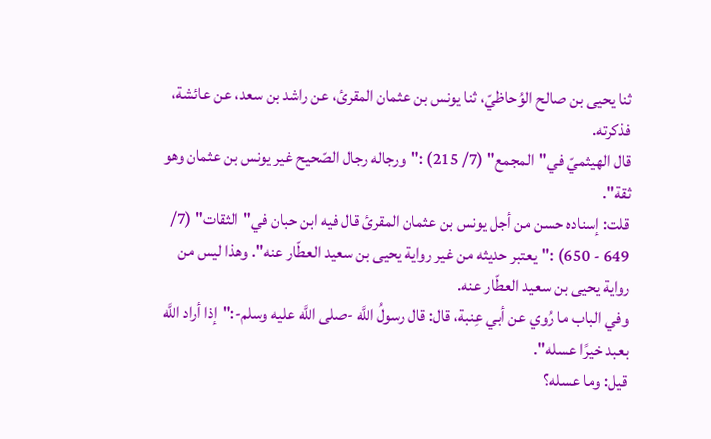ثنا يحيى بن صالح الوُحاظيّ، ثنا يونس بن عثمان المقرئ، عن راشد بن سعد، عن عائشة، فذكرته.
قال الهيثميّ في"المجمع" (7/ 215) :"ورجاله رجال الصّحيح غير يونس بن عثمان وهو ثقة".
قلت: إسناده حسن من أجل يونس بن عثمان المقرئ قال فيه ابن حبان في"الثقات" (7/ 649 - 650) :"يعتبر حديثه من غير رواية يحيى بن سعيد العطّار عنه". وهذا ليس من رواية يحيى بن سعيد العطّار عنه.
وفي الباب ما رُوي عن أبي عِنبة، قال: قال رسولُ اللَّه -صلى اللَّه عليه وسلم-:"إذا أراد اللَّه بعبد خيرًا عسله".
قيل: وما عسله؟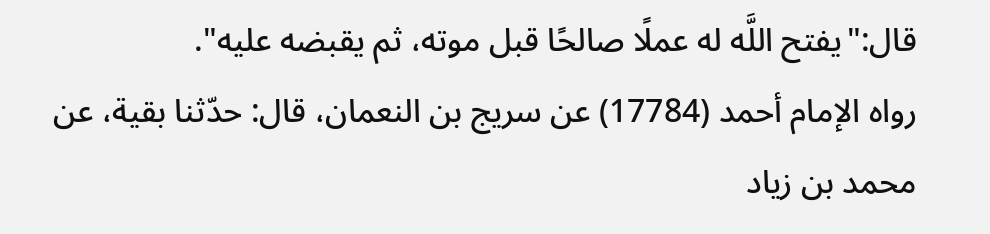قال:"يفتح اللَّه له عملًا صالحًا قبل موته، ثم يقبضه عليه".
رواه الإمام أحمد (17784) عن سريج بن النعمان، قال: حدّثنا بقية، عن محمد بن زياد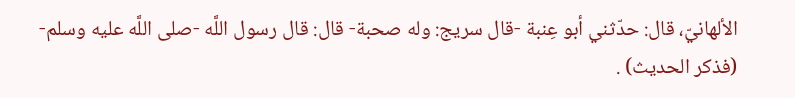الألهانيّ، قال: حدّثني أبو عِنبة -قال سريج: وله صحبة- قال: قال رسول اللَّه -صلى اللَّه عليه وسلم- (فذكر الحديث) .